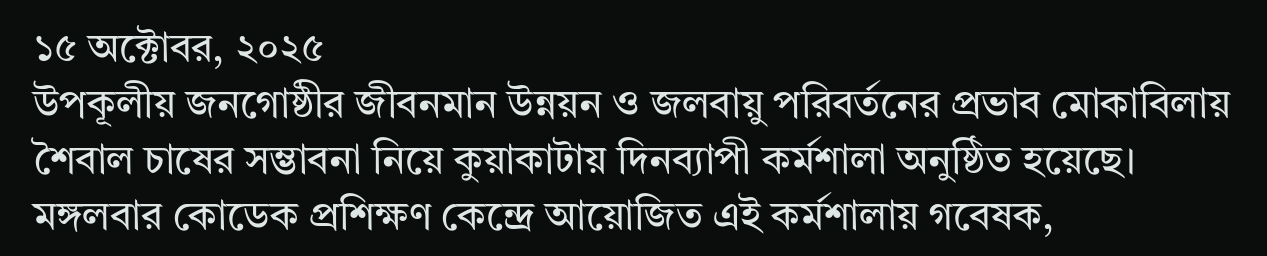১৫ অক্টোবর, ২০২৫
উপকূলীয় জনগোষ্ঠীর জীবনমান উন্নয়ন ও জলবায়ু পরিবর্তনের প্রভাব মোকাবিলায় শৈবাল চাষের সম্ভাবনা নিয়ে কুয়াকাটায় দিনব্যাপী কর্মশালা অনুষ্ঠিত হয়েছে। মঙ্গলবার কোডেক প্রশিক্ষণ কেন্দ্রে আয়োজিত এই কর্মশালায় গবেষক,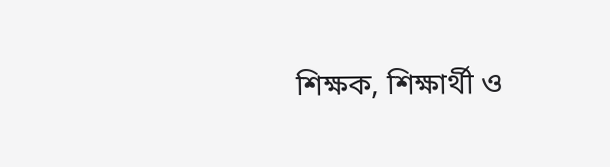শিক্ষক, শিক্ষার্থী ও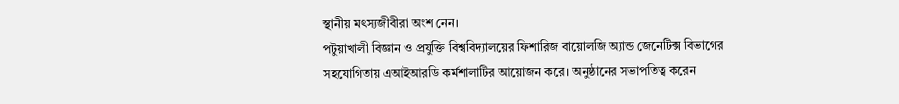স্থানীয় মৎস্যজীবীরা অংশ নেন।
পটুয়াখালী বিজ্ঞান ও প্রযুক্তি বিশ্ববিদ্যালয়ের ফিশারিজ বায়োলজি অ্যান্ড জেনেটিক্স বিভাগের সহযোগিতায় এআইআরডি কর্মশালাটির আয়োজন করে। অনুষ্ঠানের সভাপতিত্ব করেন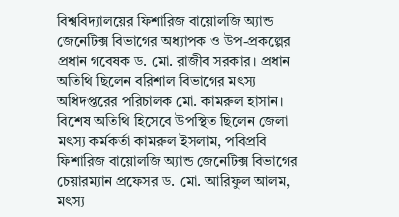বিশ্ববিদ্যালয়ের ফিশারিজ বায়োলজি অ্যান্ড জেনেটিক্স বিভাগের অধ্যাপক ও উপ-প্রকল্পের প্রধান গবেষক ড. মো. রাজীব সরকার। প্রধান অতিথি ছিলেন বরিশাল বিভাগের মৎস্য অধিদপ্তরের পরিচালক মো. কামরুল হাসান।
বিশেষ অতিথি হিসেবে উপস্থিত ছিলেন জেলা মৎস্য কর্মকর্তা কামরুল ইসলাম, পবিপ্রবি ফিশারিজ বায়োলজি অ্যান্ড জেনেটিক্স বিভাগের চেয়ারম্যান প্রফেসর ড. মো. আরিফুল আলম, মৎস্য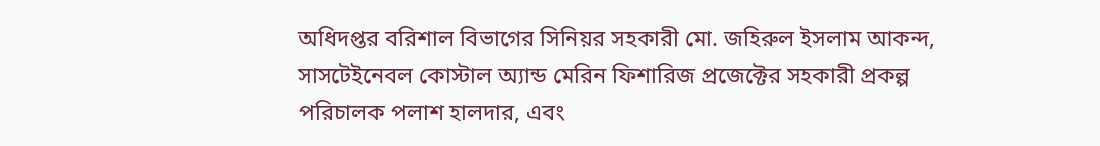অধিদপ্তর বরিশাল বিভাগের সিনিয়র সহকারী মো. জহিরুল ইসলাম আকন্দ, সাসটেইনেবল কোস্টাল অ্যান্ড মেরিন ফিশারিজ প্রজেক্টের সহকারী প্রকল্প পরিচালক পলাশ হালদার, এবং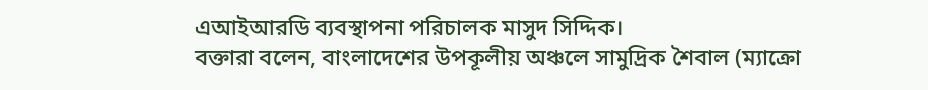এআইআরডি ব্যবস্থাপনা পরিচালক মাসুদ সিদ্দিক।
বক্তারা বলেন, বাংলাদেশের উপকূলীয় অঞ্চলে সামুদ্রিক শৈবাল (ম্যাক্রো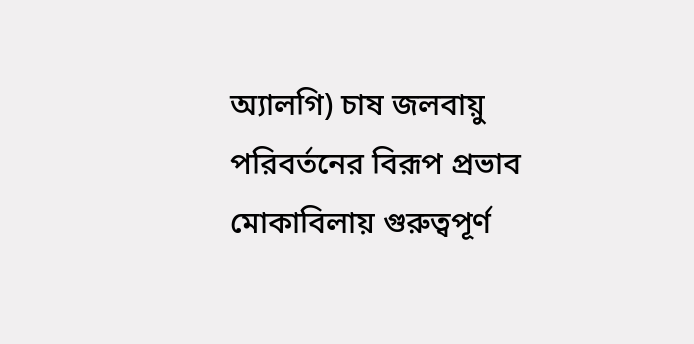অ্যালগি) চাষ জলবায়ু পরিবর্তনের বিরূপ প্রভাব মোকাবিলায় গুরুত্বপূর্ণ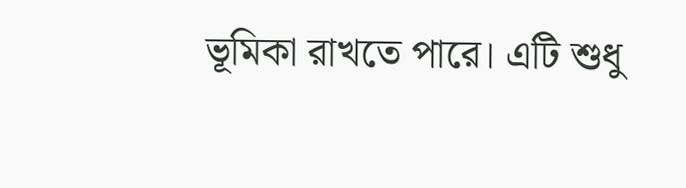ভূমিকা রাখতে পারে। এটি শুধু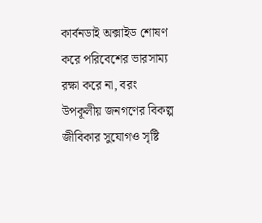কার্বনডাই অক্সাইড শোষণ করে পরিবেশের ভারসাম্য রক্ষা করে না, বরং উপকূলীয় জনগণের বিকল্প জীবিকার সুযোগও সৃষ্টি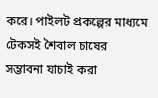করে। পাইলট প্রকল্পের মাধ্যমে টেকসই শৈবাল চাষের সম্ভাবনা যাচাই করা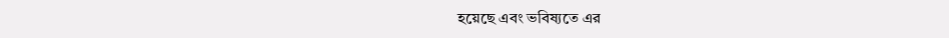হয়েছে এবং ভবিষ্যতে এর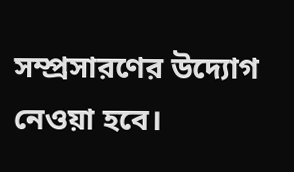সম্প্রসারণের উদ্যোগ নেওয়া হবে।